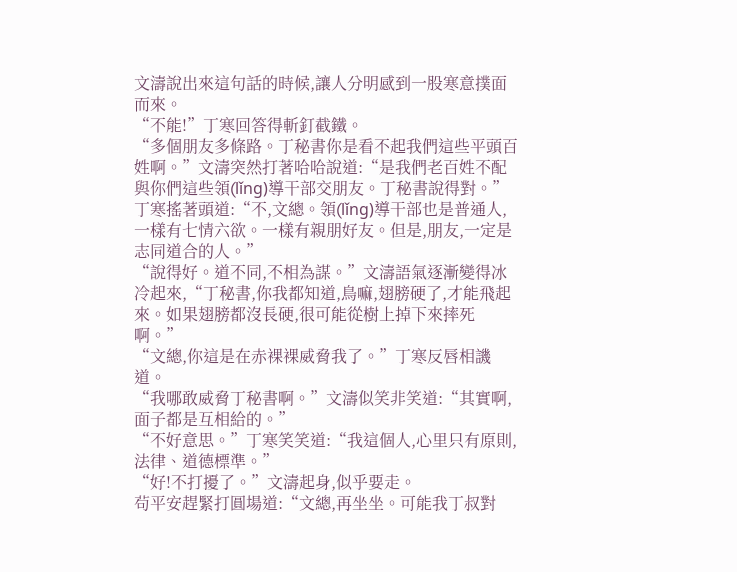文濤說出來這句話的時候,讓人分明感到一股寒意撲面而來。
“不能!”丁寒回答得斬釘截鐵。
“多個朋友多條路。丁秘書你是看不起我們這些平頭百姓啊。”文濤突然打著哈哈說道:“是我們老百姓不配與你們這些領(lǐng)導干部交朋友。丁秘書說得對。”
丁寒搖著頭道:“不,文總。領(lǐng)導干部也是普通人,一樣有七情六欲。一樣有親朋好友。但是,朋友,一定是志同道合的人。”
“說得好。道不同,不相為謀。”文濤語氣逐漸變得冰冷起來,“丁秘書,你我都知道,鳥嘛,翅膀硬了,才能飛起來。如果翅膀都沒長硬,很可能從樹上掉下來摔死啊。”
“文總,你這是在赤裸裸威脅我了。”丁寒反唇相譏道。
“我哪敢威脅丁秘書啊。”文濤似笑非笑道:“其實啊,面子都是互相給的。”
“不好意思。”丁寒笑笑道:“我這個人,心里只有原則,法律、道德標準。”
“好!不打擾了。”文濤起身,似乎要走。
茍平安趕緊打圓場道:“文總,再坐坐。可能我丁叔對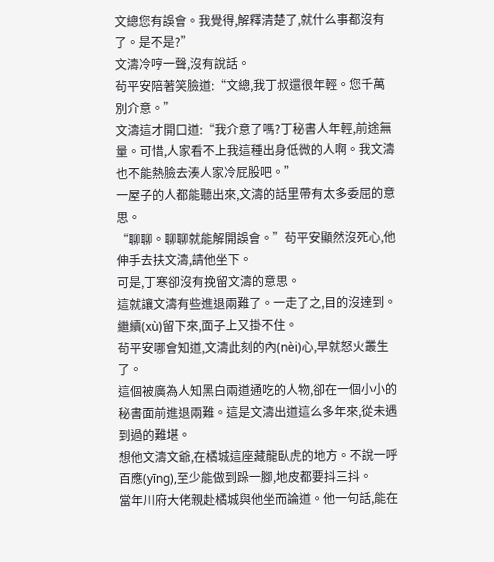文總您有誤會。我覺得,解釋清楚了,就什么事都沒有了。是不是?”
文濤冷哼一聲,沒有說話。
茍平安陪著笑臉道:“文總,我丁叔還很年輕。您千萬別介意。”
文濤這才開口道:“我介意了嗎?丁秘書人年輕,前途無量。可惜,人家看不上我這種出身低微的人啊。我文濤也不能熱臉去湊人家冷屁股吧。”
一屋子的人都能聽出來,文濤的話里帶有太多委屈的意思。
“聊聊。聊聊就能解開誤會。”茍平安顯然沒死心,他伸手去扶文濤,請他坐下。
可是,丁寒卻沒有挽留文濤的意思。
這就讓文濤有些進退兩難了。一走了之,目的沒達到。繼續(xù)留下來,面子上又掛不住。
茍平安哪會知道,文濤此刻的內(nèi)心,早就怒火叢生了。
這個被廣為人知黑白兩道通吃的人物,卻在一個小小的秘書面前進退兩難。這是文濤出道這么多年來,從未遇到過的難堪。
想他文濤文爺,在橘城這座藏龍臥虎的地方。不說一呼百應(yīng),至少能做到跺一腳,地皮都要抖三抖。
當年川府大佬親赴橘城與他坐而論道。他一句話,能在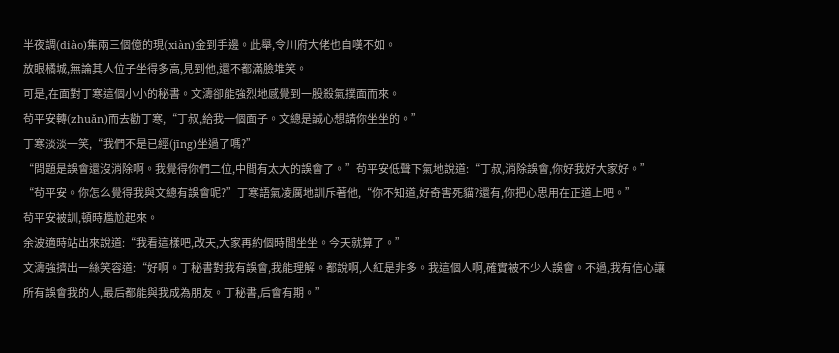半夜調(diào)集兩三個億的現(xiàn)金到手邊。此舉,令川府大佬也自嘆不如。
放眼橘城,無論其人位子坐得多高,見到他,還不都滿臉堆笑。
可是,在面對丁寒這個小小的秘書。文濤卻能強烈地感覺到一股殺氣撲面而來。
茍平安轉(zhuǎn)而去勸丁寒,“丁叔,給我一個面子。文總是誠心想請你坐坐的。”
丁寒淡淡一笑,“我們不是已經(jīng)坐過了嗎?”
“問題是誤會還沒消除啊。我覺得你們二位,中間有太大的誤會了。”茍平安低聲下氣地說道:“丁叔,消除誤會,你好我好大家好。”
“茍平安。你怎么覺得我與文總有誤會呢?”丁寒語氣凌厲地訓斥著他,“你不知道,好奇害死貓?還有,你把心思用在正道上吧。”
茍平安被訓,頓時尷尬起來。
余波適時站出來說道:“我看這樣吧,改天,大家再約個時間坐坐。今天就算了。”
文濤強擠出一絲笑容道:“好啊。丁秘書對我有誤會,我能理解。都說啊,人紅是非多。我這個人啊,確實被不少人誤會。不過,我有信心讓所有誤會我的人,最后都能與我成為朋友。丁秘書,后會有期。”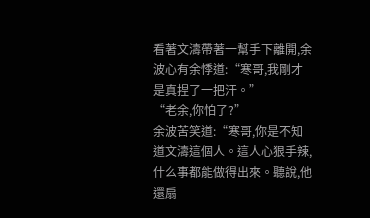看著文濤帶著一幫手下離開,余波心有余悸道:“寒哥,我剛才是真捏了一把汗。”
“老余,你怕了?”
余波苦笑道:“寒哥,你是不知道文濤這個人。這人心狠手辣,什么事都能做得出來。聽說,他還扇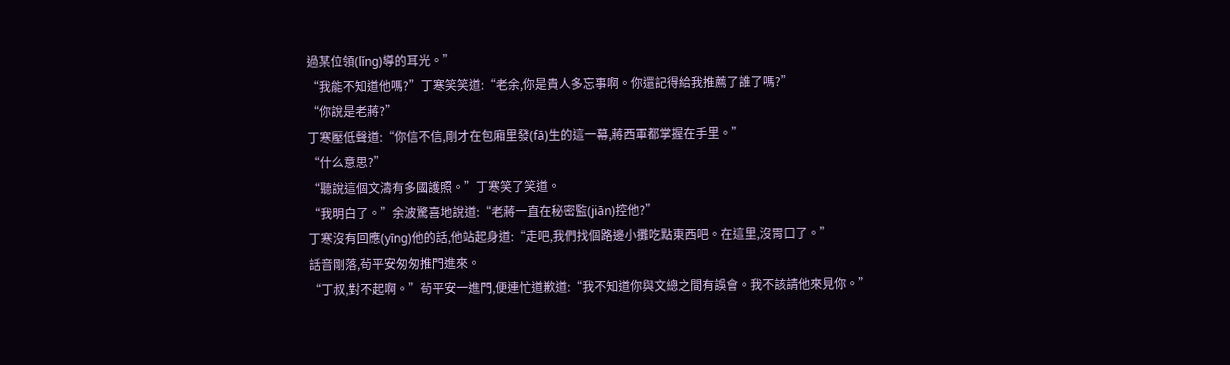過某位領(lǐng)導的耳光。”
“我能不知道他嗎?”丁寒笑笑道:“老余,你是貴人多忘事啊。你還記得給我推薦了誰了嗎?”
“你說是老蔣?”
丁寒壓低聲道:“你信不信,剛才在包廂里發(fā)生的這一幕,蔣西軍都掌握在手里。”
“什么意思?”
“聽說這個文濤有多國護照。”丁寒笑了笑道。
“我明白了。”余波驚喜地說道:“老蔣一直在秘密監(jiān)控他?”
丁寒沒有回應(yīng)他的話,他站起身道:“走吧,我們找個路邊小攤吃點東西吧。在這里,沒胃口了。”
話音剛落,茍平安匆匆推門進來。
“丁叔,對不起啊。”茍平安一進門,便連忙道歉道:“我不知道你與文總之間有誤會。我不該請他來見你。”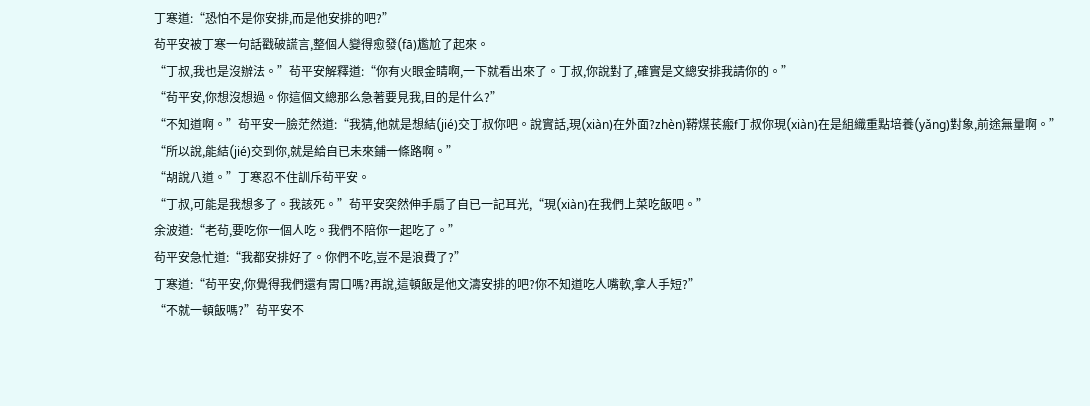丁寒道:“恐怕不是你安排,而是他安排的吧?”
茍平安被丁寒一句話戳破謊言,整個人變得愈發(fā)尷尬了起來。
“丁叔,我也是沒辦法。”茍平安解釋道:“你有火眼金睛啊,一下就看出來了。丁叔,你說對了,確實是文總安排我請你的。”
“茍平安,你想沒想過。你這個文總那么急著要見我,目的是什么?”
“不知道啊。”茍平安一臉茫然道:“我猜,他就是想結(jié)交丁叔你吧。說實話,現(xiàn)在外面?zhèn)鞯煤苌瘢f丁叔你現(xiàn)在是組織重點培養(yǎng)對象,前途無量啊。”
“所以說,能結(jié)交到你,就是給自已未來鋪一條路啊。”
“胡說八道。”丁寒忍不住訓斥茍平安。
“丁叔,可能是我想多了。我該死。”茍平安突然伸手扇了自已一記耳光,“現(xiàn)在我們上菜吃飯吧。”
余波道:“老茍,要吃你一個人吃。我們不陪你一起吃了。”
茍平安急忙道:“我都安排好了。你們不吃,豈不是浪費了?”
丁寒道:“茍平安,你覺得我們還有胃口嗎?再說,這頓飯是他文濤安排的吧?你不知道吃人嘴軟,拿人手短?”
“不就一頓飯嗎?”茍平安不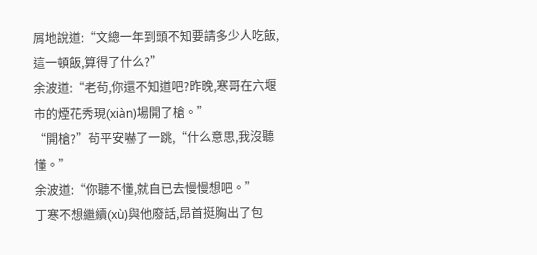屑地說道:“文總一年到頭不知要請多少人吃飯,這一頓飯,算得了什么?”
余波道:“老茍,你還不知道吧?昨晚,寒哥在六堰市的煙花秀現(xiàn)場開了槍。”
“開槍?”茍平安嚇了一跳,“什么意思,我沒聽懂。”
余波道:“你聽不懂,就自已去慢慢想吧。”
丁寒不想繼續(xù)與他廢話,昂首挺胸出了包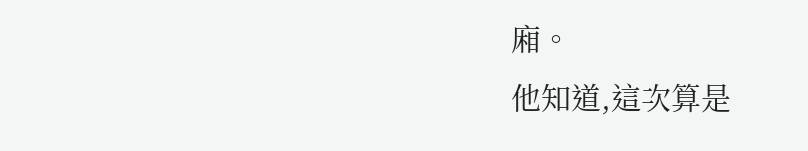廂。
他知道,這次算是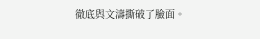徹底與文濤撕破了臉面。